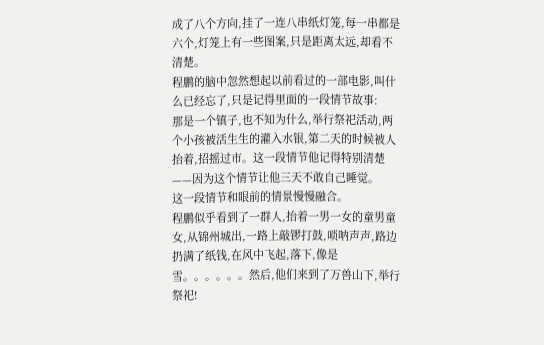成了八个方向,挂了一连八串纸灯笼,每一串都是六个,灯笼上有一些图案,只是距离太远,却看不清楚。
程鹏的脑中忽然想起以前看过的一部电影,叫什么已经忘了,只是记得里面的一段情节故事:
那是一个镇子,也不知为什么,举行祭祀活动,两个小孩被活生生的灌入水银,第二天的时候被人抬着,招摇过市。这一段情节他记得特别清楚——因为这个情节让他三天不敢自己睡觉。
这一段情节和眼前的情景慢慢融合。
程鹏似乎看到了一群人,抬着一男一女的童男童女,从锦州城出,一路上敲锣打鼓,唢呐声声,路边扔满了纸钱,在风中飞起,落下,像是雪。。。。。。然后,他们来到了万兽山下,举行祭祀!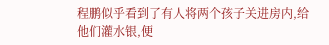程鹏似乎看到了有人将两个孩子关进房内,给他们灌水银,便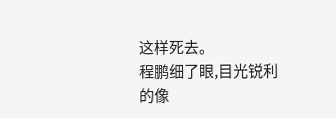这样死去。
程鹏细了眼,目光锐利的像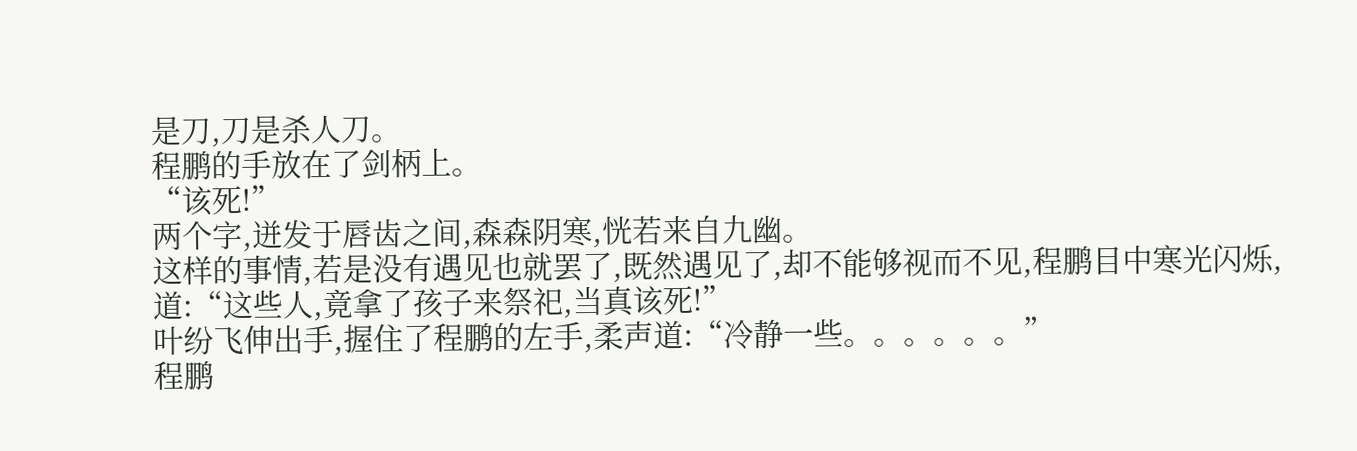是刀,刀是杀人刀。
程鹏的手放在了剑柄上。
“该死!”
两个字,迸发于唇齿之间,森森阴寒,恍若来自九幽。
这样的事情,若是没有遇见也就罢了,既然遇见了,却不能够视而不见,程鹏目中寒光闪烁,道:“这些人,竟拿了孩子来祭祀,当真该死!”
叶纷飞伸出手,握住了程鹏的左手,柔声道:“冷静一些。。。。。。”
程鹏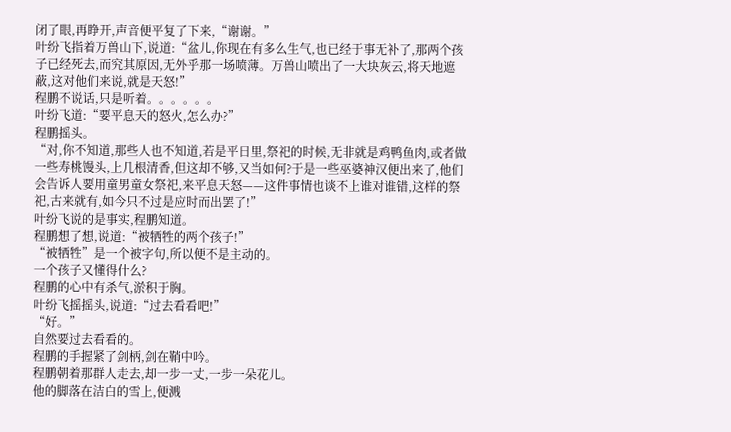闭了眼,再睁开,声音便平复了下来,“谢谢。”
叶纷飞指着万兽山下,说道:“盆儿,你现在有多么生气,也已经于事无补了,那两个孩子已经死去,而究其原因,无外乎那一场喷薄。万兽山喷出了一大块灰云,将天地遮蔽,这对他们来说,就是天怒!”
程鹏不说话,只是听着。。。。。。
叶纷飞道:“要平息天的怒火,怎么办?”
程鹏摇头。
“对,你不知道,那些人也不知道,若是平日里,祭祀的时候,无非就是鸡鸭鱼肉,或者做一些寿桃馒头,上几根清香,但这却不够,又当如何?于是一些巫婆神汉便出来了,他们会告诉人要用童男童女祭祀,来平息天怒——这件事情也谈不上谁对谁错,这样的祭祀,古来就有,如今只不过是应时而出罢了!”
叶纷飞说的是事实,程鹏知道。
程鹏想了想,说道:“被牺牲的两个孩子!”
“被牺牲”是一个被字句,所以便不是主动的。
一个孩子又懂得什么?
程鹏的心中有杀气,淤积于胸。
叶纷飞摇摇头,说道:“过去看看吧!”
“好。”
自然要过去看看的。
程鹏的手握紧了剑柄,剑在鞘中吟。
程鹏朝着那群人走去,却一步一丈,一步一朵花儿。
他的脚落在洁白的雪上,便溅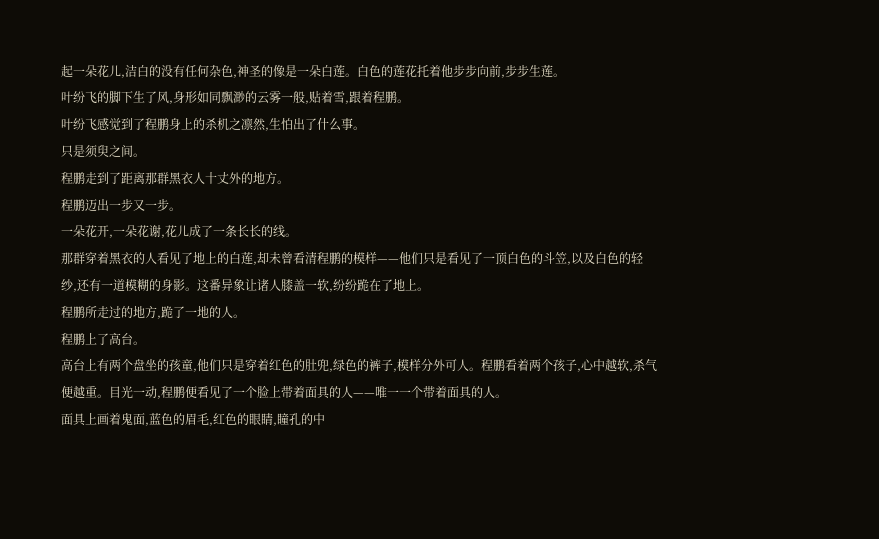起一朵花儿,洁白的没有任何杂色,神圣的像是一朵白莲。白色的莲花托着他步步向前,步步生莲。
叶纷飞的脚下生了风,身形如同飘渺的云雾一般,贴着雪,跟着程鹏。
叶纷飞感觉到了程鹏身上的杀机之凛然,生怕出了什么事。
只是须臾之间。
程鹏走到了距离那群黑衣人十丈外的地方。
程鹏迈出一步又一步。
一朵花开,一朵花谢,花儿成了一条长长的线。
那群穿着黑衣的人看见了地上的白莲,却未曾看清程鹏的模样——他们只是看见了一顶白色的斗笠,以及白色的轻纱,还有一道模糊的身影。这番异象让诸人膝盖一软,纷纷跪在了地上。
程鹏所走过的地方,跪了一地的人。
程鹏上了高台。
高台上有两个盘坐的孩童,他们只是穿着红色的肚兜,绿色的裤子,模样分外可人。程鹏看着两个孩子,心中越软,杀气便越重。目光一动,程鹏便看见了一个脸上带着面具的人——唯一一个带着面具的人。
面具上画着鬼面,蓝色的眉毛,红色的眼睛,瞳孔的中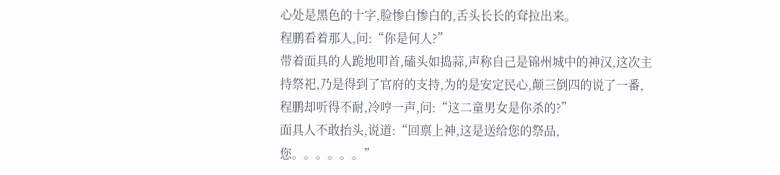心处是黑色的十字,脸惨白惨白的,舌头长长的耷拉出来。
程鹏看着那人,问:“你是何人?”
带着面具的人跪地叩首,磕头如捣蒜,声称自己是锦州城中的神汉,这次主持祭祀,乃是得到了官府的支持,为的是安定民心,颠三倒四的说了一番,程鹏却听得不耐,冷哼一声,问:“这二童男女是你杀的?”
面具人不敢抬头,说道:“回禀上神,这是送给您的祭品,您。。。。。。”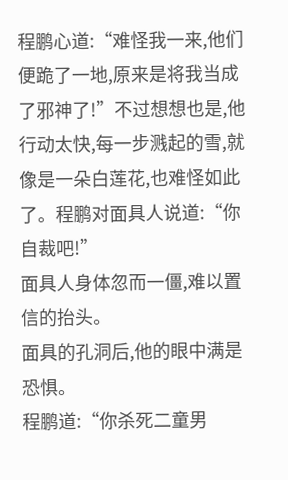程鹏心道:“难怪我一来,他们便跪了一地,原来是将我当成了邪神了!”不过想想也是,他行动太快,每一步溅起的雪,就像是一朵白莲花,也难怪如此了。程鹏对面具人说道:“你自裁吧!”
面具人身体忽而一僵,难以置信的抬头。
面具的孔洞后,他的眼中满是恐惧。
程鹏道:“你杀死二童男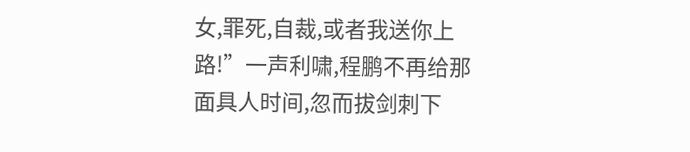女,罪死,自裁,或者我送你上路!”一声利啸,程鹏不再给那面具人时间,忽而拔剑刺下